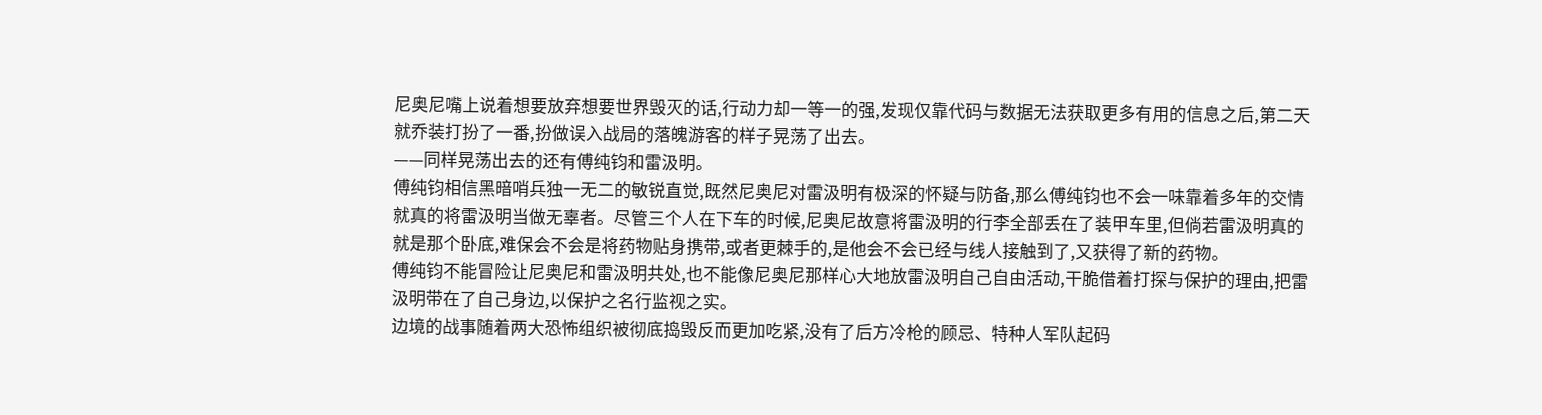尼奥尼嘴上说着想要放弃想要世界毁灭的话,行动力却一等一的强,发现仅靠代码与数据无法获取更多有用的信息之后,第二天就乔装打扮了一番,扮做误入战局的落魄游客的样子晃荡了出去。
——同样晃荡出去的还有傅纯钧和雷汲明。
傅纯钧相信黑暗哨兵独一无二的敏锐直觉,既然尼奥尼对雷汲明有极深的怀疑与防备,那么傅纯钧也不会一味靠着多年的交情就真的将雷汲明当做无辜者。尽管三个人在下车的时候,尼奥尼故意将雷汲明的行李全部丢在了装甲车里,但倘若雷汲明真的就是那个卧底,难保会不会是将药物贴身携带,或者更棘手的,是他会不会已经与线人接触到了,又获得了新的药物。
傅纯钧不能冒险让尼奥尼和雷汲明共处,也不能像尼奥尼那样心大地放雷汲明自己自由活动,干脆借着打探与保护的理由,把雷汲明带在了自己身边,以保护之名行监视之实。
边境的战事随着两大恐怖组织被彻底捣毁反而更加吃紧,没有了后方冷枪的顾忌、特种人军队起码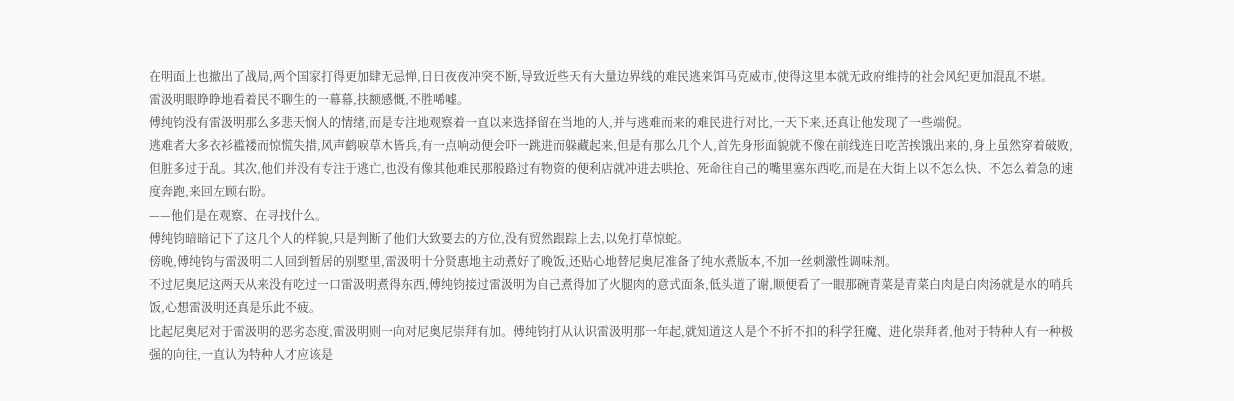在明面上也撤出了战局,两个国家打得更加肆无忌惮,日日夜夜冲突不断,导致近些天有大量边界线的难民逃来饵马克威市,使得这里本就无政府维持的社会风纪更加混乱不堪。
雷汲明眼睁睁地看着民不聊生的一幕幕,扶额感慨,不胜唏嘘。
傅纯钧没有雷汲明那么多悲天悯人的情绪,而是专注地观察着一直以来选择留在当地的人,并与逃难而来的难民进行对比,一天下来,还真让他发现了一些端倪。
逃难者大多衣衫褴褛而惊慌失措,风声鹤唳草木皆兵,有一点响动便会吓一跳进而躲藏起来,但是有那么几个人,首先身形面貌就不像在前线连日吃苦挨饿出来的,身上虽然穿着破败,但脏多过于乱。其次,他们并没有专注于逃亡,也没有像其他难民那般路过有物资的便利店就冲进去哄抢、死命往自己的嘴里塞东西吃,而是在大街上以不怎么快、不怎么着急的速度奔跑,来回左顾右盼。
——他们是在观察、在寻找什么。
傅纯钧暗暗记下了这几个人的样貌,只是判断了他们大致要去的方位,没有贸然跟踪上去,以免打草惊蛇。
傍晚,傅纯钧与雷汲明二人回到暂居的别墅里,雷汲明十分贤惠地主动煮好了晚饭,还贴心地替尼奥尼准备了纯水煮版本,不加一丝刺激性调味剂。
不过尼奥尼这两天从来没有吃过一口雷汲明煮得东西,傅纯钧接过雷汲明为自己煮得加了火腿肉的意式面条,低头道了谢,顺便看了一眼那碗青菜是青菜白肉是白肉汤就是水的哨兵饭,心想雷汲明还真是乐此不疲。
比起尼奥尼对于雷汲明的恶劣态度,雷汲明则一向对尼奥尼崇拜有加。傅纯钧打从认识雷汲明那一年起,就知道这人是个不折不扣的科学狂魔、进化崇拜者,他对于特种人有一种极强的向往,一直认为特种人才应该是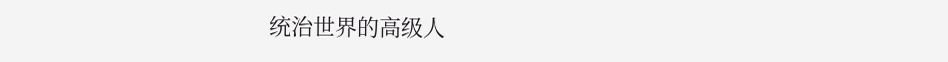统治世界的高级人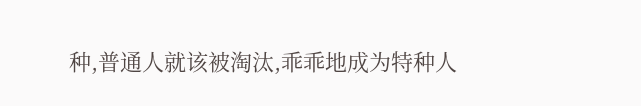种,普通人就该被淘汰,乖乖地成为特种人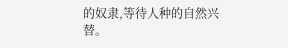的奴隶,等待人种的自然兴替。